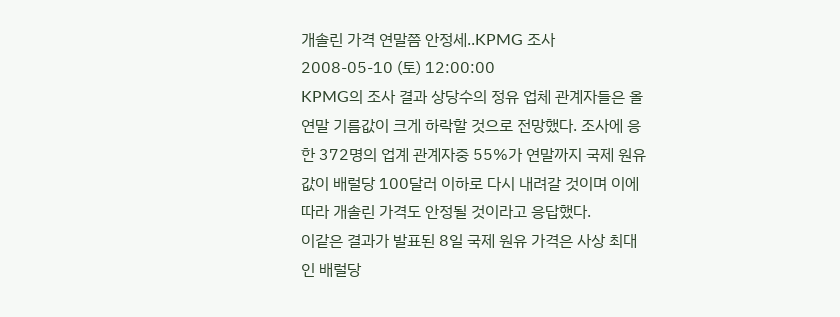개솔린 가격 연말쯤 안정세..KPMG 조사
2008-05-10 (토) 12:00:00
KPMG의 조사 결과 상당수의 정유 업체 관계자들은 올 연말 기름값이 크게 하락할 것으로 전망했다. 조사에 응한 372명의 업계 관계자중 55%가 연말까지 국제 원유값이 배럴당 100달러 이하로 다시 내려갈 것이며 이에 따라 개솔린 가격도 안정될 것이라고 응답했다.
이같은 결과가 발표된 8일 국제 원유 가격은 사상 최대인 배럴당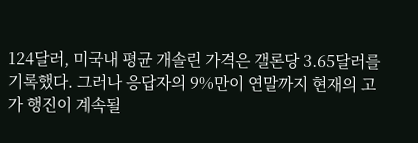124달러, 미국내 평균 개솔린 가격은 갤론당 3.65달러를 기록했다. 그러나 응답자의 9%만이 연말까지 현재의 고가 행진이 계속될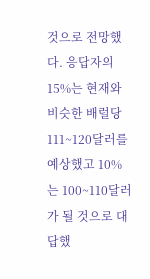것으로 전망했다. 응답자의 15%는 현재와 비슷한 배럴당 111~120달러를 예상했고 10%는 100~110달러가 될 것으로 대답했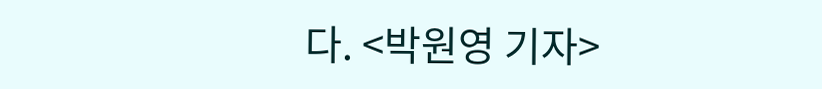다. <박원영 기자>